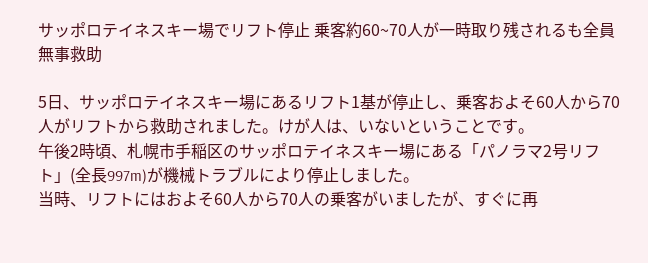サッポロテイネスキー場でリフト停止 乗客約60~70人が一時取り残されるも全員無事救助

5日、サッポロテイネスキー場にあるリフト1基が停止し、乗客およそ60人から70人がリフトから救助されました。けが人は、いないということです。
午後2時頃、札幌市手稲区のサッポロテイネスキー場にある「パノラマ2号リフト」(全長997m)が機械トラブルにより停止しました。
当時、リフトにはおよそ60人から70人の乗客がいましたが、すぐに再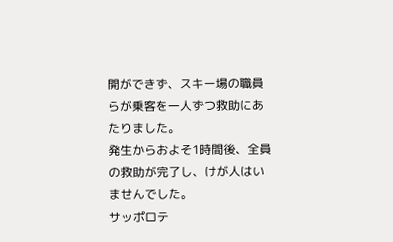開ができず、スキー場の職員らが乗客を一人ずつ救助にあたりました。
発生からおよそ1時間後、全員の救助が完了し、けが人はいませんでした。
サッポロテ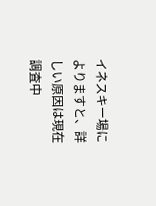イネスキー場によりますと、詳しい原因は現在調査中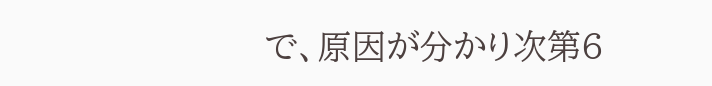で、原因が分かり次第6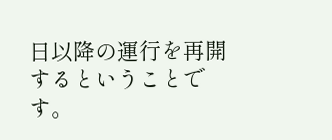日以降の運行を再開するということです。